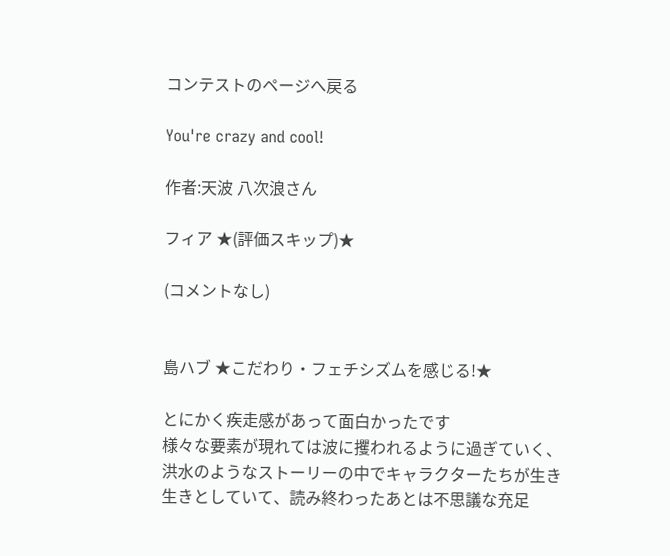コンテストのページへ戻る

You're crazy and cool!

作者:天波 八次浪さん

フィア ★(評価スキップ)★

(コメントなし)


島ハブ ★こだわり・フェチシズムを感じる!★

とにかく疾走感があって面白かったです
様々な要素が現れては波に攫われるように過ぎていく、洪水のようなストーリーの中でキャラクターたちが生き生きとしていて、読み終わったあとは不思議な充足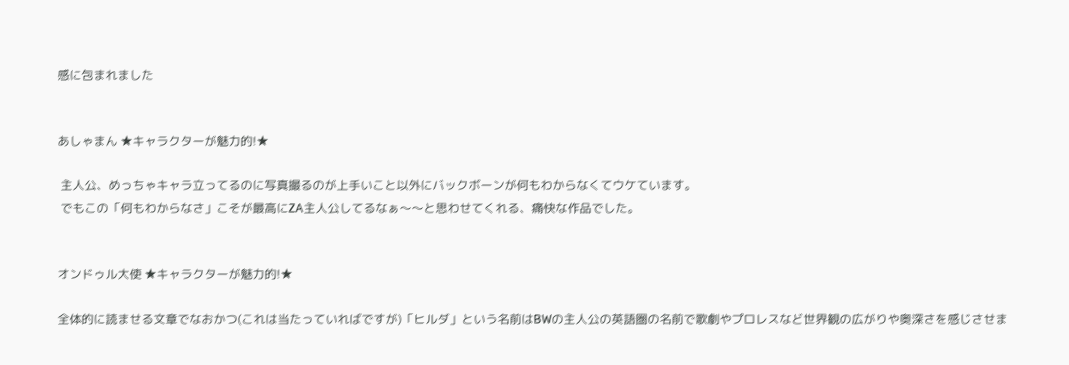感に包まれました


あしゃまん ★キャラクターが魅力的!★

 主人公、めっちゃキャラ立ってるのに写真撮るのが上手いこと以外にバックボーンが何もわからなくてウケています。
 でもこの「何もわからなさ」こそが最高にZA主人公してるなぁ〜〜と思わせてくれる、痛快な作品でした。


オンドゥル大使 ★キャラクターが魅力的!★

全体的に読ませる文章でなおかつ(これは当たっていればですが)「ヒルダ」という名前はBWの主人公の英語圏の名前で歌劇やプロレスなど世界観の広がりや奥深さを感じさせま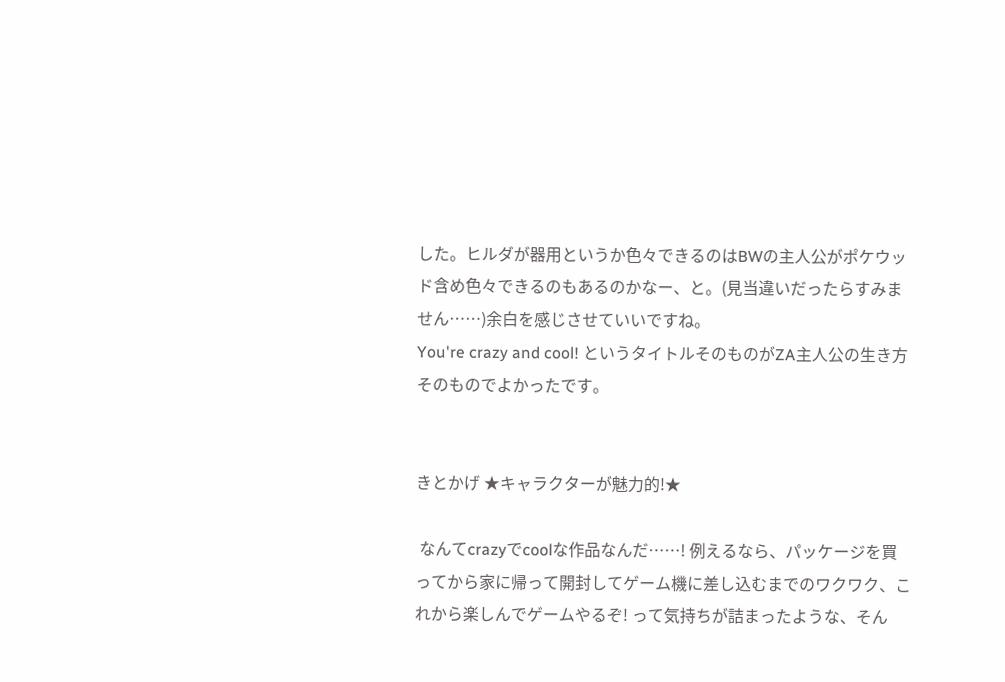した。ヒルダが器用というか色々できるのはBWの主人公がポケウッド含め色々できるのもあるのかなー、と。(見当違いだったらすみません……)余白を感じさせていいですね。
You're crazy and cool! というタイトルそのものがZA主人公の生き方そのものでよかったです。


きとかげ ★キャラクターが魅力的!★

 なんてcrazyでcoolな作品なんだ……! 例えるなら、パッケージを買ってから家に帰って開封してゲーム機に差し込むまでのワクワク、これから楽しんでゲームやるぞ! って気持ちが詰まったような、そん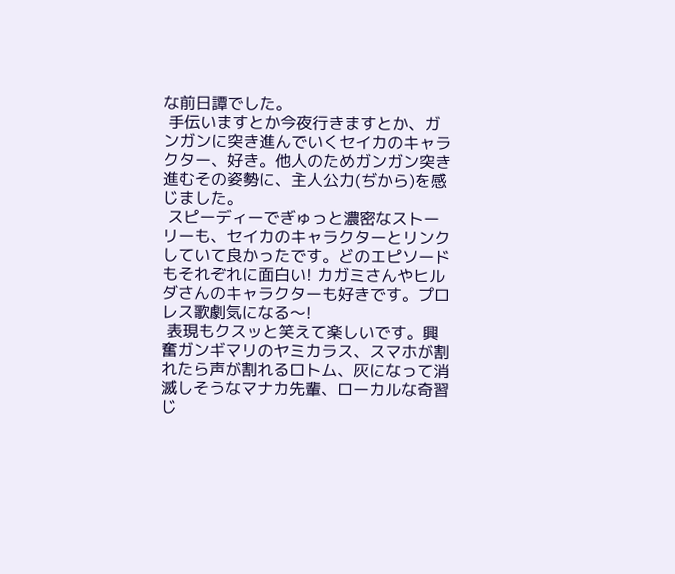な前日譚でした。
 手伝いますとか今夜行きますとか、ガンガンに突き進んでいくセイカのキャラクター、好き。他人のためガンガン突き進むその姿勢に、主人公力(ぢから)を感じました。
 スピーディーでぎゅっと濃密なストーリーも、セイカのキャラクターとリンクしていて良かったです。どのエピソードもそれぞれに面白い! カガミさんやヒルダさんのキャラクターも好きです。プロレス歌劇気になる〜!
 表現もクスッと笑えて楽しいです。興奮ガンギマリのヤミカラス、スマホが割れたら声が割れるロトム、灰になって消滅しそうなマナカ先輩、ローカルな奇習じ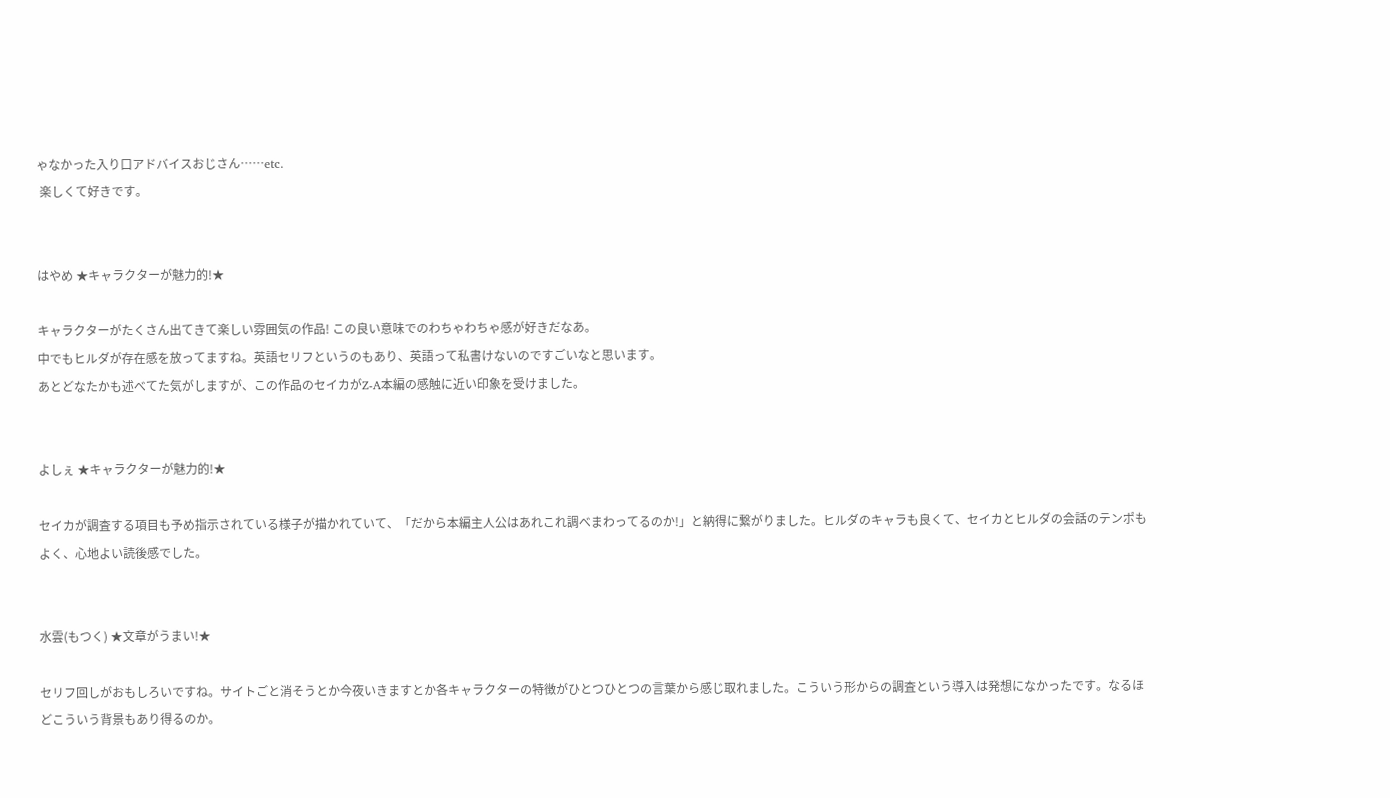ゃなかった入り口アドバイスおじさん……etc.
 楽しくて好きです。


はやめ ★キャラクターが魅力的!★

キャラクターがたくさん出てきて楽しい雰囲気の作品! この良い意味でのわちゃわちゃ感が好きだなあ。
中でもヒルダが存在感を放ってますね。英語セリフというのもあり、英語って私書けないのですごいなと思います。
あとどなたかも述べてた気がしますが、この作品のセイカがZ-A本編の感触に近い印象を受けました。


よしぇ ★キャラクターが魅力的!★

セイカが調査する項目も予め指示されている様子が描かれていて、「だから本編主人公はあれこれ調べまわってるのか!」と納得に繋がりました。ヒルダのキャラも良くて、セイカとヒルダの会話のテンポもよく、心地よい読後感でした。


水雲(もつく) ★文章がうまい!★

セリフ回しがおもしろいですね。サイトごと消そうとか今夜いきますとか各キャラクターの特徴がひとつひとつの言葉から感じ取れました。こういう形からの調査という導入は発想になかったです。なるほどこういう背景もあり得るのか。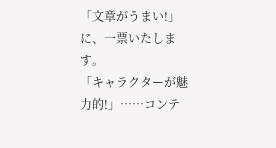「文章がうまい!」に、一票いたします。
「キャラクターが魅力的!」……コンテ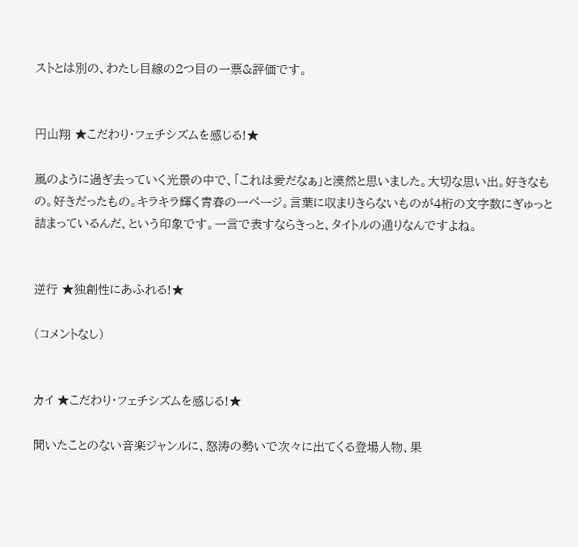ストとは別の、わたし目線の2つ目の一票&評価です。


円山翔 ★こだわり・フェチシズムを感じる!★

嵐のように過ぎ去っていく光景の中で、「これは愛だなぁ」と漠然と思いました。大切な思い出。好きなもの。好きだったもの。キラキラ輝く青春の一ページ。言葉に収まりきらないものが4桁の文字数にぎゅっと詰まっているんだ、という印象です。一言で表すならきっと、タイトルの通りなんですよね。


逆行 ★独創性にあふれる!★

(コメントなし)


カイ ★こだわり・フェチシズムを感じる!★

聞いたことのない音楽ジャンルに、怒涛の勢いで次々に出てくる登場人物、果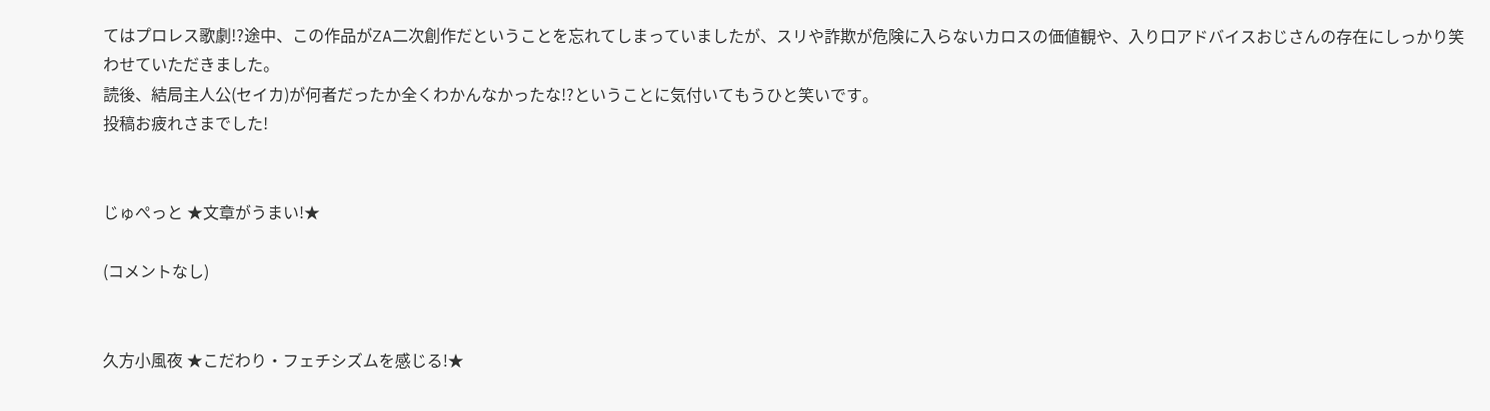てはプロレス歌劇!?途中、この作品がZA二次創作だということを忘れてしまっていましたが、スリや詐欺が危険に入らないカロスの価値観や、入り口アドバイスおじさんの存在にしっかり笑わせていただきました。
読後、結局主人公(セイカ)が何者だったか全くわかんなかったな!?ということに気付いてもうひと笑いです。
投稿お疲れさまでした!


じゅぺっと ★文章がうまい!★

(コメントなし)


久方小風夜 ★こだわり・フェチシズムを感じる!★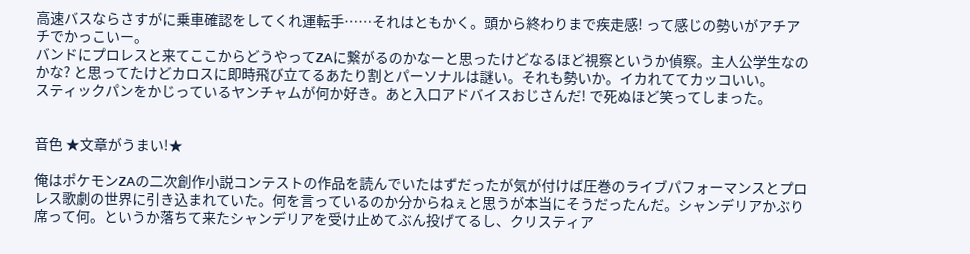高速バスならさすがに乗車確認をしてくれ運転手……それはともかく。頭から終わりまで疾走感! って感じの勢いがアチアチでかっこいー。
バンドにプロレスと来てここからどうやってZAに繋がるのかなーと思ったけどなるほど視察というか偵察。主人公学生なのかな? と思ってたけどカロスに即時飛び立てるあたり割とパーソナルは謎い。それも勢いか。イカれててカッコいい。
スティックパンをかじっているヤンチャムが何か好き。あと入口アドバイスおじさんだ! で死ぬほど笑ってしまった。


音色 ★文章がうまい!★

俺はポケモンZAの二次創作小説コンテストの作品を読んでいたはずだったが気が付けば圧巻のライブパフォーマンスとプロレス歌劇の世界に引き込まれていた。何を言っているのか分からねぇと思うが本当にそうだったんだ。シャンデリアかぶり席って何。というか落ちて来たシャンデリアを受け止めてぶん投げてるし、クリスティア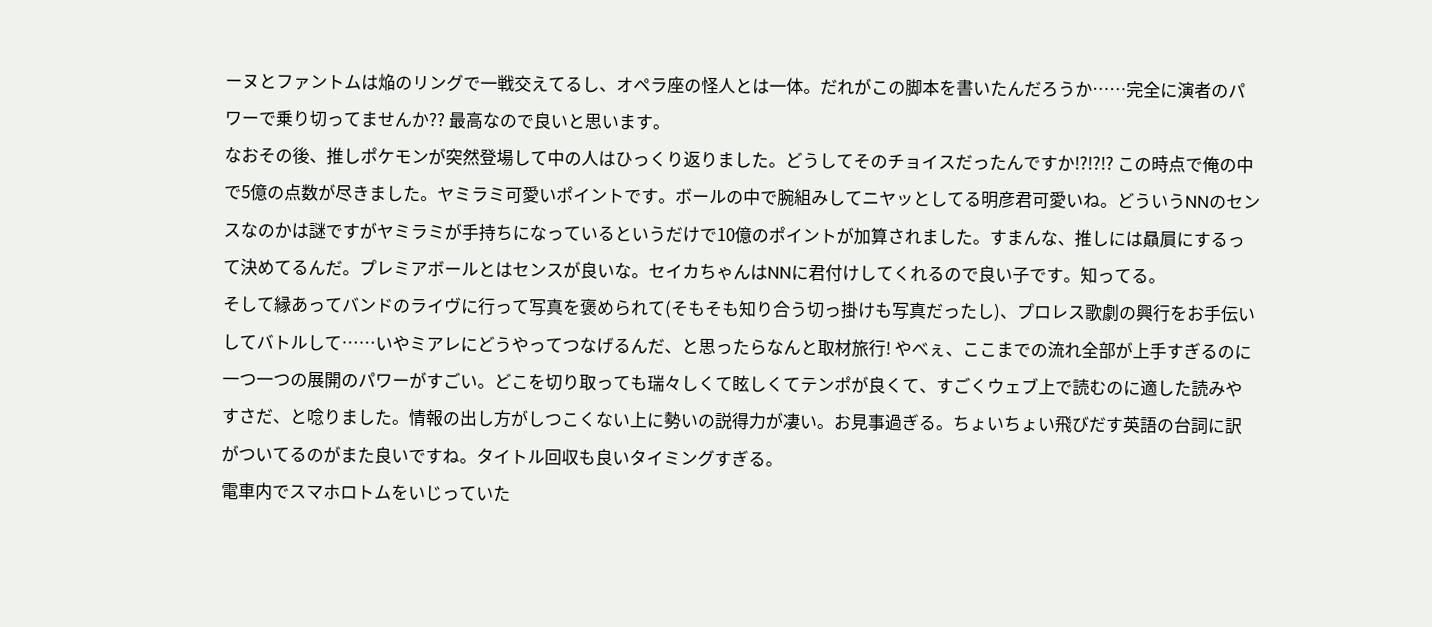ーヌとファントムは焔のリングで一戦交えてるし、オペラ座の怪人とは一体。だれがこの脚本を書いたんだろうか……完全に演者のパワーで乗り切ってませんか?? 最高なので良いと思います。
なおその後、推しポケモンが突然登場して中の人はひっくり返りました。どうしてそのチョイスだったんですか!?!?!? この時点で俺の中で5億の点数が尽きました。ヤミラミ可愛いポイントです。ボールの中で腕組みしてニヤッとしてる明彦君可愛いね。どういうNNのセンスなのかは謎ですがヤミラミが手持ちになっているというだけで10億のポイントが加算されました。すまんな、推しには贔屓にするって決めてるんだ。プレミアボールとはセンスが良いな。セイカちゃんはNNに君付けしてくれるので良い子です。知ってる。
そして縁あってバンドのライヴに行って写真を褒められて(そもそも知り合う切っ掛けも写真だったし)、プロレス歌劇の興行をお手伝いしてバトルして……いやミアレにどうやってつなげるんだ、と思ったらなんと取材旅行! やべぇ、ここまでの流れ全部が上手すぎるのに一つ一つの展開のパワーがすごい。どこを切り取っても瑞々しくて眩しくてテンポが良くて、すごくウェブ上で読むのに適した読みやすさだ、と唸りました。情報の出し方がしつこくない上に勢いの説得力が凄い。お見事過ぎる。ちょいちょい飛びだす英語の台詞に訳がついてるのがまた良いですね。タイトル回収も良いタイミングすぎる。
電車内でスマホロトムをいじっていた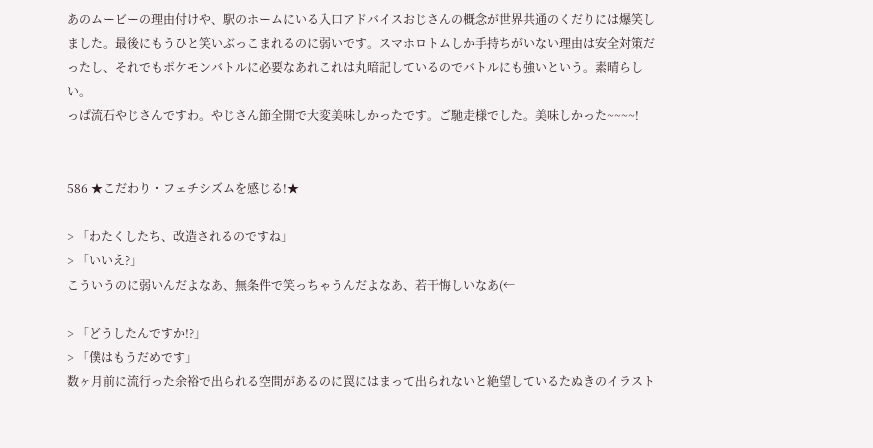あのムービーの理由付けや、駅のホームにいる入口アドバイスおじさんの概念が世界共通のくだりには爆笑しました。最後にもうひと笑いぶっこまれるのに弱いです。スマホロトムしか手持ちがいない理由は安全対策だったし、それでもポケモンバトルに必要なあれこれは丸暗記しているのでバトルにも強いという。素晴らしい。
っぱ流石やじさんですわ。やじさん節全開で大変美味しかったです。ご馳走様でした。美味しかった~~~~!


586 ★こだわり・フェチシズムを感じる!★

> 「わたくしたち、改造されるのですね」
> 「いいえ?」
こういうのに弱いんだよなあ、無条件で笑っちゃうんだよなあ、若干悔しいなあ(←

> 「どうしたんですか!?」
> 「僕はもうだめです」
数ヶ月前に流行った余裕で出られる空間があるのに罠にはまって出られないと絶望しているたぬきのイラスト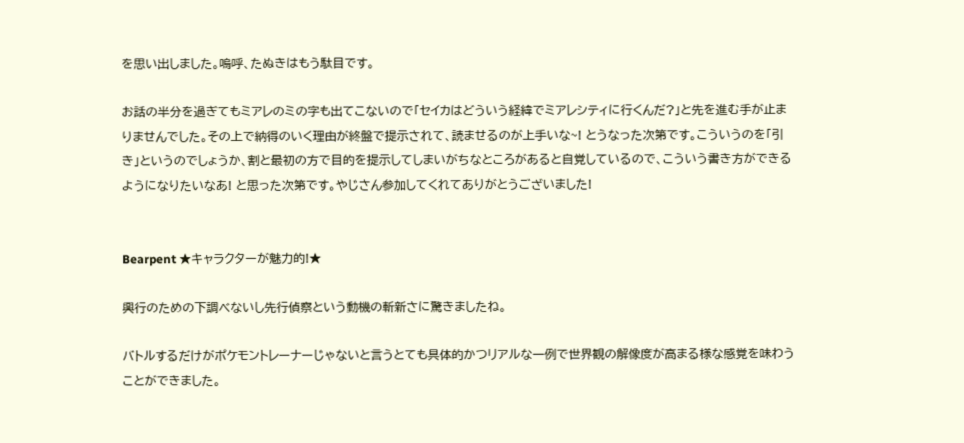を思い出しました。嗚呼、たぬきはもう駄目です。

お話の半分を過ぎてもミアレのミの字も出てこないので「セイカはどういう経緯でミアレシティに行くんだ?」と先を進む手が止まりませんでした。その上で納得のいく理由が終盤で提示されて、読ませるのが上手いな~! とうなった次第です。こういうのを「引き」というのでしょうか、割と最初の方で目的を提示してしまいがちなところがあると自覚しているので、こういう書き方ができるようになりたいなあ! と思った次第です。やじさん参加してくれてありがとうございました!


Bearpent ★キャラクターが魅力的!★

興行のための下調べないし先行偵察という動機の斬新さに驚きましたね。

バトルするだけがポケモントレーナーじゃないと言うとても具体的かつリアルな一例で世界観の解像度が高まる様な感覚を味わうことができました。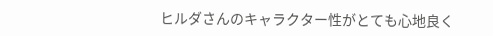ヒルダさんのキャラクター性がとても心地良く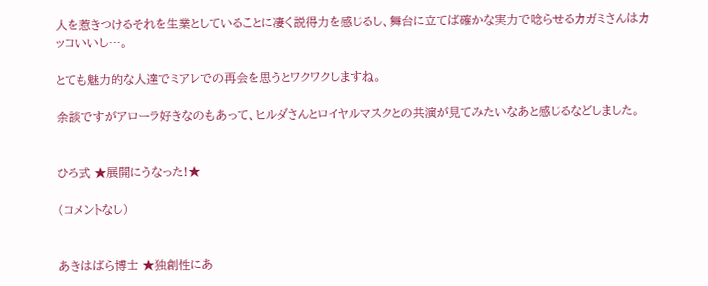人を惹きつけるそれを生業としていることに凄く説得力を感じるし、舞台に立てば確かな実力で唸らせるカガミさんはカッコいいし…。

とても魅力的な人達でミアレでの再会を思うとワクワクしますね。

余談ですがアローラ好きなのもあって、ヒルダさんとロイヤルマスクとの共演が見てみたいなあと感じるなどしました。


ひろ式 ★展開にうなった!★

(コメントなし)


あきはばら博士 ★独創性にあ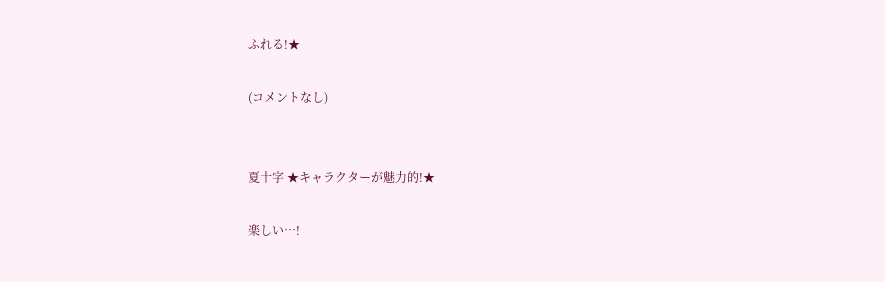ふれる!★

(コメントなし)


夏十字 ★キャラクターが魅力的!★

楽しい…!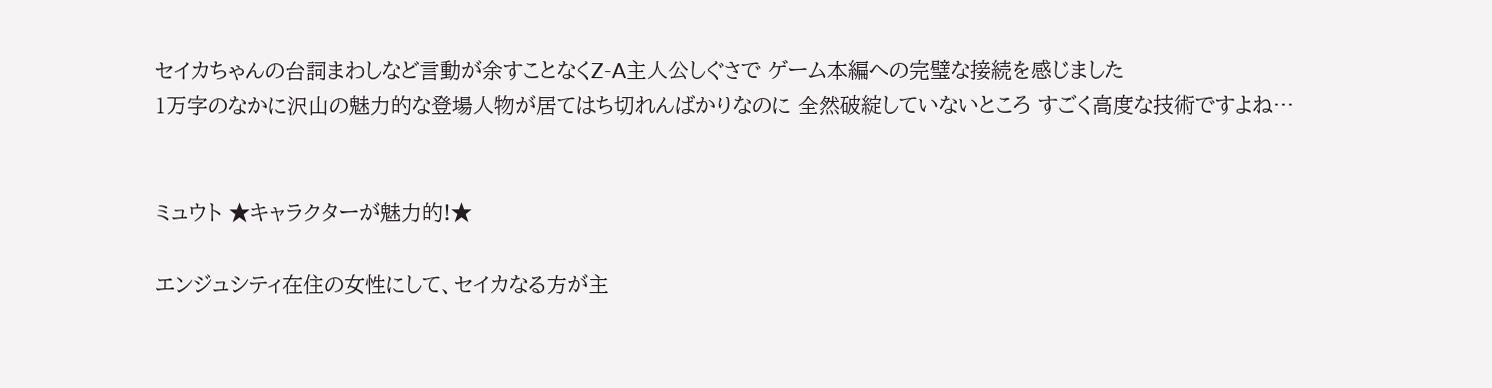セイカちゃんの台詞まわしなど言動が余すことなくZ-A主人公しぐさで ゲーム本編への完璧な接続を感じました
1万字のなかに沢山の魅力的な登場人物が居てはち切れんばかりなのに 全然破綻していないところ すごく高度な技術ですよね…


ミュウト ★キャラクターが魅力的!★

エンジュシティ在住の女性にして、セイカなる方が主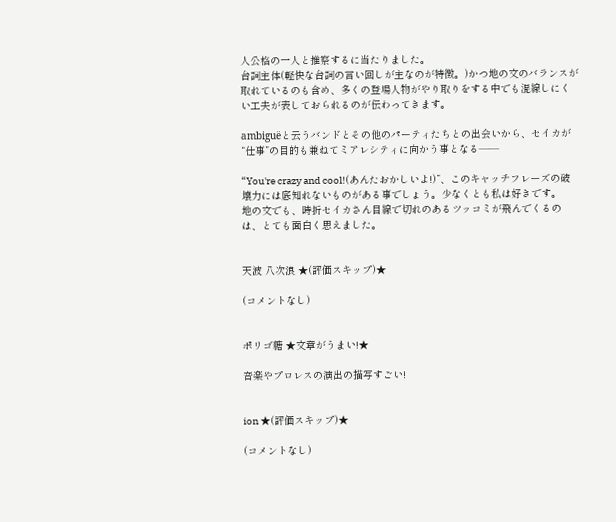人公格の一人と推察するに当たりました。
台詞主体(軽快な台詞の言い回しが主なのが特徴。)かつ地の文のバランスが取れているのも含め、多くの登場人物がやり取りをする中でも混線しにくい工夫が表しておられるのが伝わってきます。

ambiguëと云うバンドとその他のパーティたちとの出会いから、セイカが“仕事”の目的も兼ねてミアレシティに向かう事となる――

“You're crazy and cool!(あんたおかしいよ!)”、このキャッチフレーズの破壊力には底知れないものがある事でしょう。少なくとも私は好きです。
地の文でも、時折セイカさん目線で切れのあるツッコミが飛んでくるのは、とても面白く思えました。


天波 八次浪 ★(評価スキップ)★

(コメントなし)


ポリゴ糖 ★文章がうまい!★

音楽やプロレスの演出の描写すごい!


ion ★(評価スキップ)★

(コメントなし)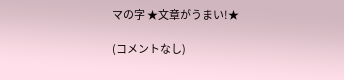マの字 ★文章がうまい!★

(コメントなし)